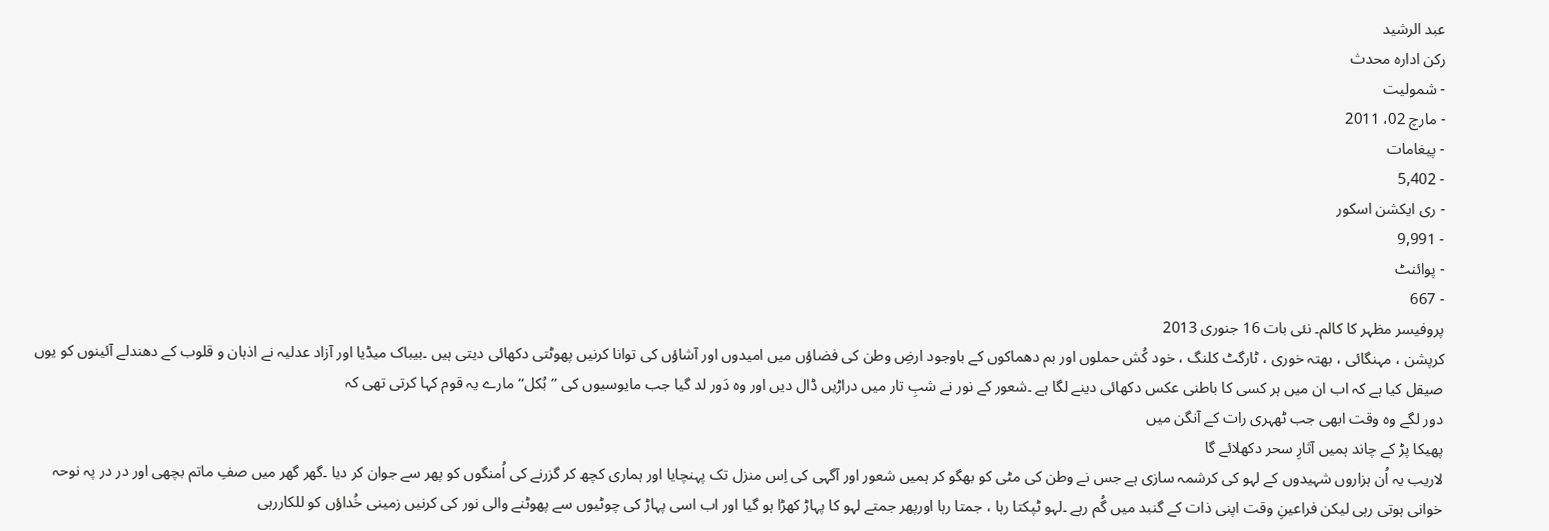عبد الرشید
رکن ادارہ محدث
- شمولیت
- مارچ 02، 2011
- پیغامات
- 5,402
- ری ایکشن اسکور
- 9,991
- پوائنٹ
- 667
پروفیسر مظہر کا کالم۔ نئی بات 16 جنوری 2013
کرپشن ، مہنگائی ، بھتہ خوری ، ٹارگٹ کلنگ ، خود کُش حملوں اور بم دھماکوں کے باوجود ارضِ وطن کی فضاؤں میں امیدوں اور آشاؤں کی توانا کرنیں پھوٹتی دکھائی دیتی ہیں ۔بیباک میڈیا اور آزاد عدلیہ نے اذہان و قلوب کے دھندلے آئینوں کو یوں صیقل کیا ہے کہ اب ان میں ہر کسی کا باطنی عکس دکھائی دینے لگا ہے ۔شعور کے نور نے شبِ تار میں دراڑیں ڈال دیں اور وہ دَور لد گیا جب مایوسیوں کی ’’بُکل‘‘ مارے یہ قوم کہا کرتی تھی کہ
دور لگے وہ وقت ابھی جب ٹھہری رات کے آنگن میں
پھیکا پڑ کے چاند ہمیں آثارِ سحر دکھلائے گا
لاریب یہ اُن ہزاروں شہیدوں کے لہو کی کرشمہ سازی ہے جس نے وطن کی مٹی کو بھگو کر ہمیں شعور اور آگہی کی اِس منزل تک پہنچایا اور ہماری کچھ کر گزرنے کی اُمنگوں کو پھر سے جوان کر دیا ۔گھر گھر میں صفِ ماتم بچھی اور در در پہ نوحہ خوانی ہوتی رہی لیکن فراعینِ وقت اپنی ذات کے گنبد میں گُم رہے ۔لہو ٹپکتا رہا ، جمتا رہا اورپھر جمتے لہو کا پہاڑ کھڑا ہو گیا اور اب اسی پہاڑ کی چوٹیوں سے پھوٹنے والی نور کی کرنیں زمینی خُداؤں کو للکاررہی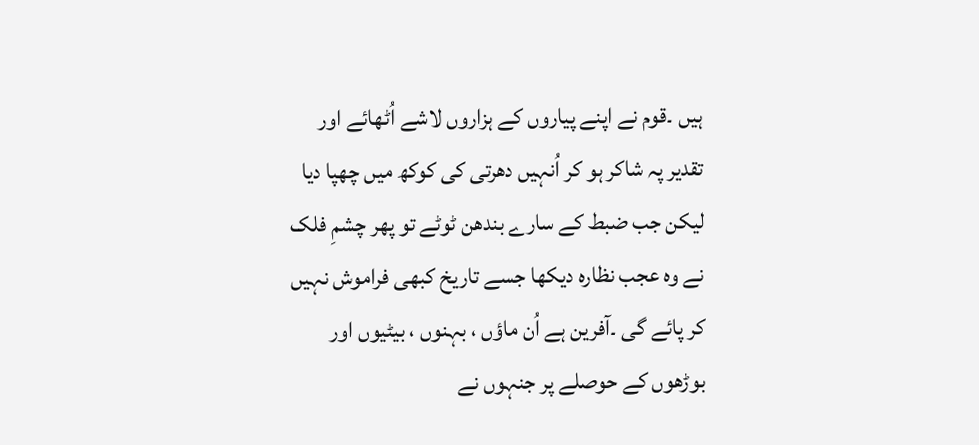ہیں ۔قوم نے اپنے پیاروں کے ہزاروں لاشے اُٹھائے اور تقدیر پہ شاکر ہو کر اُنہیں دھرتی کی کوکھ میں چھپا دیا لیکن جب ضبط کے سارے بندھن ٹوٹے تو پھر چشمِ فلک نے وہ عجب نظارہ دیکھا جسے تاریخ کبھی فراموش نہیں کر پائے گی ۔آفرین ہے اُن ماؤں ، بہنوں ، بیٹیوں اور بوڑھوں کے حوصلے پر جنہوں نے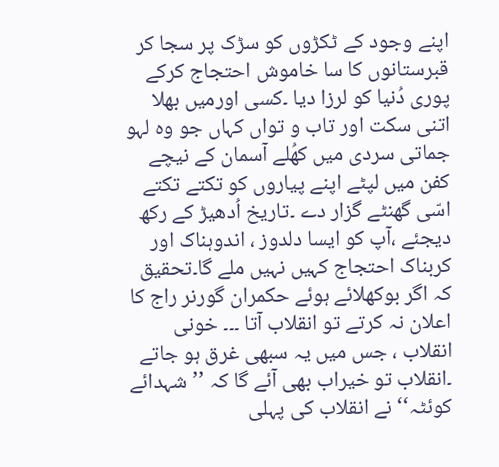اپنے وجود کے ٹکڑوں کو سڑک پر سجا کر قبرستانوں کا سا خاموش احتجاج کرکے پوری دُنیا کو لرزا دیا ۔کسی اورمیں بھلا اتنی سکت اور تاب و تواں کہاں جو وہ لہو جماتی سردی میں کھُلے آسمان کے نیچے کفن میں لپٹے اپنے پیاروں کو تکتے تکتے اسّی گھنٹے گزار دے ۔تاریخ اُدھیڑ کے رکھ دیجئے ،آپ کو ایسا دلدوز ، اندوہناک اور کربناک احتجاج کہیں نہیں ملے گا۔تحقیق کہ اگر بوکھلائے ہوئے حکمران گورنر راج کا اعلان نہ کرتے تو انقلاب آتا ۔۔۔ خونی انقلاب ، جس میں یہ سبھی غرق ہو جاتے ۔انقلاب تو خیراب بھی آئے گا کہ ’’شہدائے کوئٹہ‘‘ نے انقلاب کی پہلی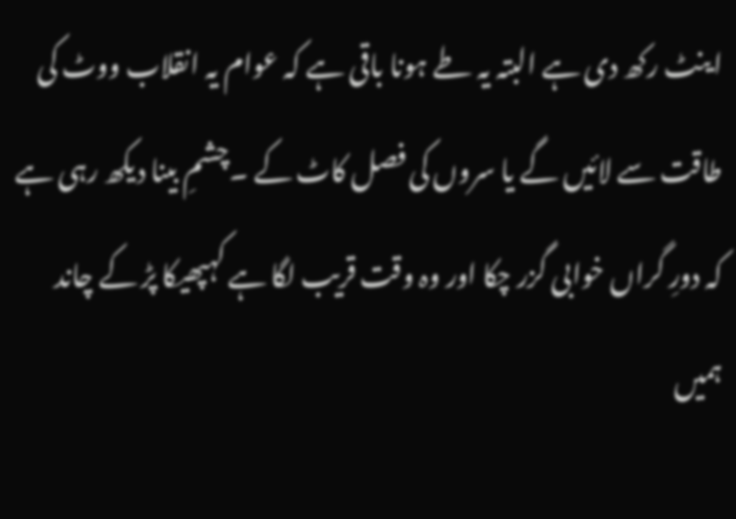اینٹ رکھ دی ہے البتہ یہ طے ہونا باقی ہے کہ عوام یہ انقلاب ووٹ کی طاقت سے لائیں گے یا سروں کی فصل کاٹ کے ۔چشمِ بینا دیکھ رہی ہے کہ دورِ گراں خوابی گزر چکا اور وہ وقت قریب لگا ہے کہپھیکا پڑ کے چاند ہمیں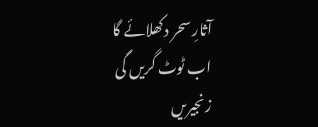آثارِ سحر دکھلائے گا
اب ٹوٹ گریں گی زنجیریں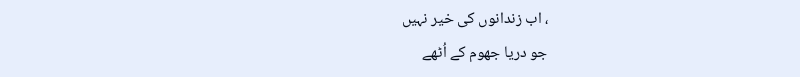، اب زندانوں کی خیر نہیں
جو دریا جھوم کے اُٹھے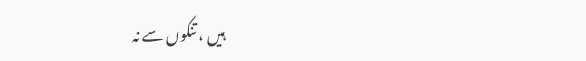ہیں ، تنکوں سے نہ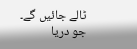ٹالے جائیں گے۔
جو دریا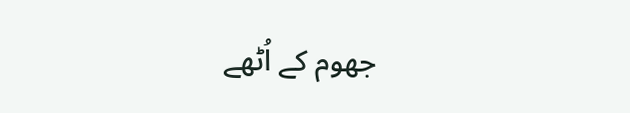جھوم کے اُٹھے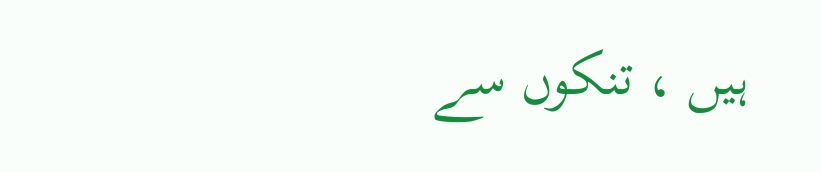ہیں ، تنکوں سے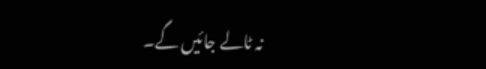نہ ٹالے جائیں گے۔